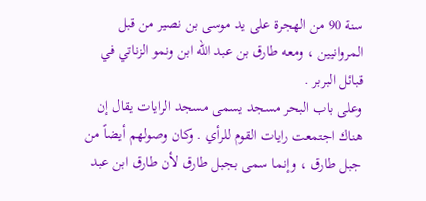سنة 90 من الهجرة على يد موسى بن نصير من قبل المروانيين ، ومعه طارق بن عبد الله ابن ونمو الزناتي في قبائل البربر .
وعلى باب البحر مسجد يسمى مسجد الرايات يقال إن هناك اجتمعت رايات القوم للرأي . وكان وصولهم أيضاً من جبل طارق ، وإنما سمى بجبل طارق لأن طارق ابن عبد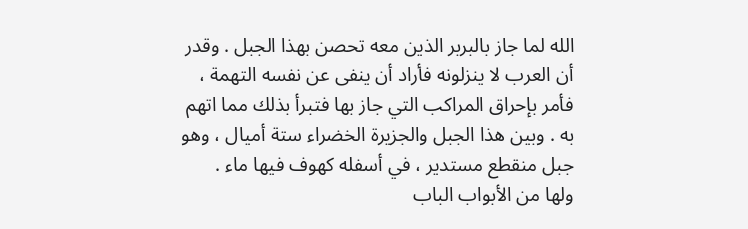الله لما جاز بالبربر الذين معه تحصن بهذا الجبل . وقدر أن العرب لا ينزلونه فأراد أن ينفى عن نفسه التهمة ، فأمر بإحراق المراكب التي جاز بها فتبرأ بذلك مما اتهم به . وبين هذا الجبل والجزيرة الخضراء ستة أميال ، وهو جبل منقطع مستدير ، في أسفله كهوف فيها ماء .
ولها من الأبواب الباب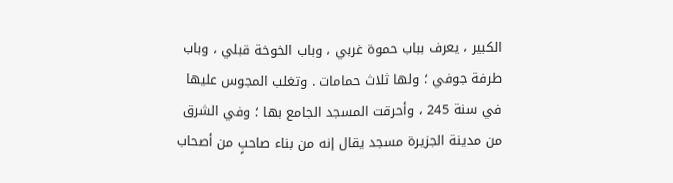الكبير ، يعرف بباب حموة غربي ، وباب الخوخة قبلي ، وباب طرفة جوفي ؛ ولها ثلاث حمامات . وتغلب المجوس عليها في سنة 245 ، وأحرقت المسجد الجامع بها ؛ وفي الشرق من مدينة الجزيرة مسجد يقال إنه من بناء صاحبٍ من أصحاب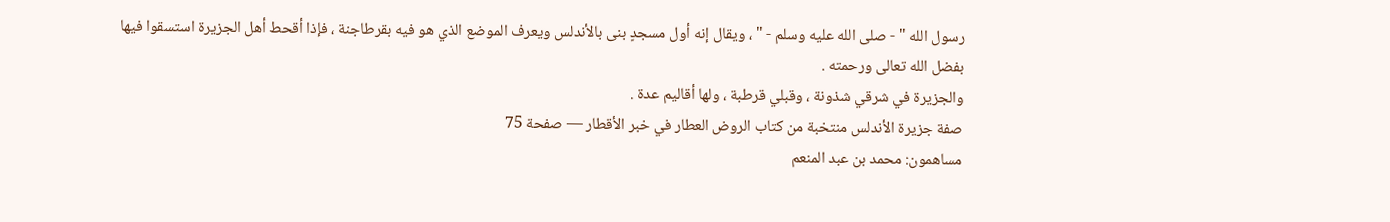رسول الله " - صلى الله عليه وسلم - " ، ويقال إنه أول مسجدٍ بنى بالأندلس ويعرف الموضع الذي هو فيه بقرطاجنة ، فإذا أقحط أهل الجزيرة استسقوا فيها بفضل الله تعالى ورحمته .
والجزيرة في شرقي شذونة ، وقبلي قرطبة ، ولها أقاليم عدة .
صفة جزيرة الأندلس منتخبة من كتاب الروض العطار في خبر الأقطار — صفحة 75
مساهمون: محمد بن عبد المنعم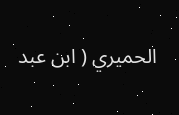الحميري ( ابن عبد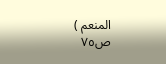المنعم )
ص٧٥